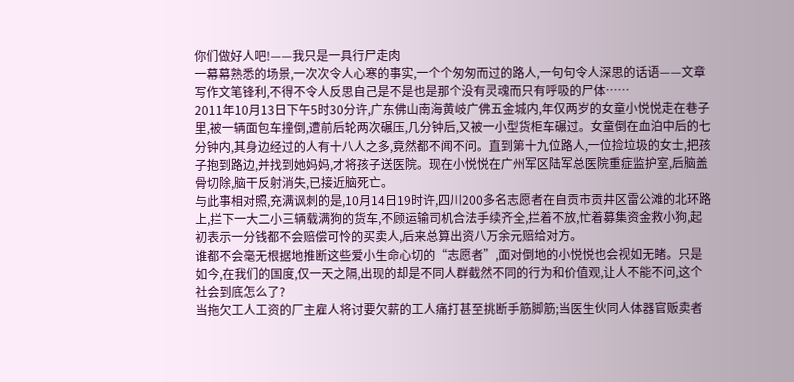你们做好人吧!——我只是一具行尸走肉
一幕幕熟悉的场景,一次次令人心寒的事实,一个个匆匆而过的路人,一句句令人深思的话语——文章写作文笔锋利,不得不令人反思自己是不是也是那个没有灵魂而只有呼吸的尸体……
2011年10月13日下午5时30分许,广东佛山南海黄岐广佛五金城内,年仅两岁的女童小悦悦走在巷子里,被一辆面包车撞倒,遭前后轮两次碾压,几分钟后,又被一小型货柜车碾过。女童倒在血泊中后的七分钟内,其身边经过的人有十八人之多,竟然都不闻不问。直到第十九位路人,一位捡垃圾的女士,把孩子抱到路边,并找到她妈妈,才将孩子送医院。现在小悦悦在广州军区陆军总医院重症监护室,后脑盖骨切除,脑干反射消失,已接近脑死亡。
与此事相对照,充满讽刺的是,10月14日19时许,四川200多名志愿者在自贡市贡井区雷公滩的北环路上,拦下一大二小三辆载满狗的货车,不顾运输司机合法手续齐全,拦着不放,忙着募集资金救小狗,起初表示一分钱都不会赔偿可怜的买卖人,后来总算出资八万余元赔给对方。
谁都不会毫无根据地推断这些爱小生命心切的“志愿者”,面对倒地的小悦悦也会视如无睹。只是如今,在我们的国度,仅一天之隔,出现的却是不同人群截然不同的行为和价值观,让人不能不问,这个社会到底怎么了?
当拖欠工人工资的厂主雇人将讨要欠薪的工人痛打甚至挑断手筋脚筋;当医生伙同人体器官贩卖者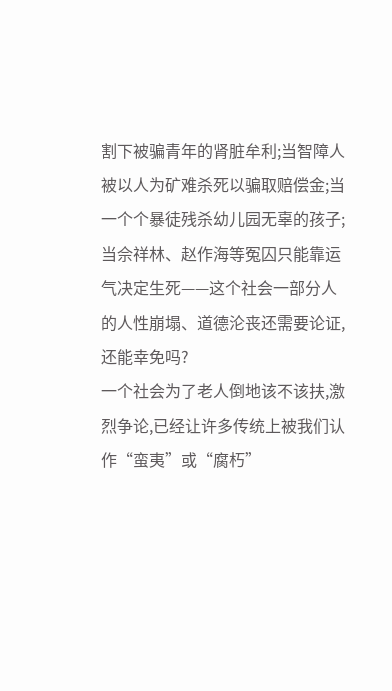割下被骗青年的肾脏牟利;当智障人被以人为矿难杀死以骗取赔偿金;当一个个暴徒残杀幼儿园无辜的孩子;当佘祥林、赵作海等冤囚只能靠运气决定生死——这个社会一部分人的人性崩塌、道德沦丧还需要论证,还能幸免吗?
一个社会为了老人倒地该不该扶,激烈争论,已经让许多传统上被我们认作“蛮夷”或“腐朽”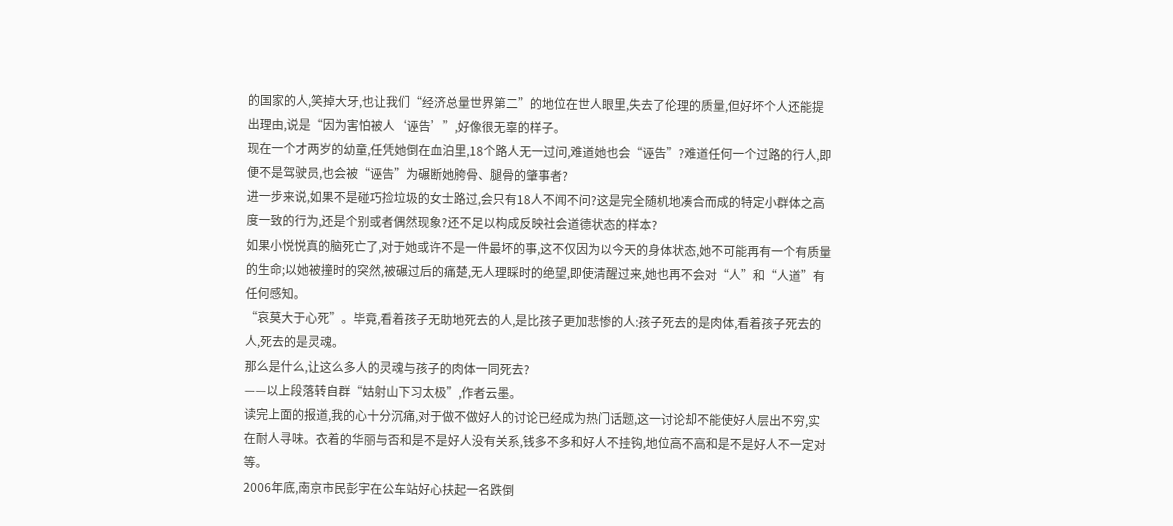的国家的人,笑掉大牙,也让我们“经济总量世界第二”的地位在世人眼里,失去了伦理的质量,但好坏个人还能提出理由,说是“因为害怕被人‘诬告’”,好像很无辜的样子。
现在一个才两岁的幼童,任凭她倒在血泊里,18个路人无一过问,难道她也会“诬告”?难道任何一个过路的行人,即便不是驾驶员,也会被“诬告”为碾断她胯骨、腿骨的肇事者?
进一步来说,如果不是碰巧捡垃圾的女士路过,会只有18人不闻不问?这是完全随机地凑合而成的特定小群体之高度一致的行为,还是个别或者偶然现象?还不足以构成反映社会道德状态的样本?
如果小悦悦真的脑死亡了,对于她或许不是一件最坏的事,这不仅因为以今天的身体状态,她不可能再有一个有质量的生命;以她被撞时的突然,被碾过后的痛楚,无人理睬时的绝望,即使清醒过来,她也再不会对“人”和“人道”有任何感知。
“哀莫大于心死”。毕竟,看着孩子无助地死去的人,是比孩子更加悲惨的人:孩子死去的是肉体,看着孩子死去的人,死去的是灵魂。
那么是什么,让这么多人的灵魂与孩子的肉体一同死去?
——以上段落转自群“姑射山下习太极”,作者云墨。
读完上面的报道,我的心十分沉痛,对于做不做好人的讨论已经成为热门话题,这一讨论却不能使好人层出不穷,实在耐人寻味。衣着的华丽与否和是不是好人没有关系,钱多不多和好人不挂钩,地位高不高和是不是好人不一定对等。
2006年底,南京市民彭宇在公车站好心扶起一名跌倒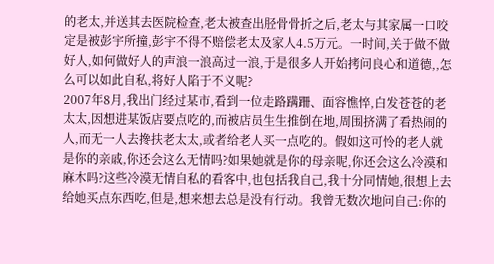的老太,并送其去医院检查,老太被查出胫骨骨折之后,老太与其家属一口咬定是被彭宇所撞,彭宇不得不赔偿老太及家人4.5万元。一时间,关于做不做好人,如何做好人的声浪一浪高过一浪,于是很多人开始拷问良心和道德,,怎么可以如此自私,将好人陷于不义呢?
2007年8月,我出门经过某市,看到一位走路蹒跚、面容憔悴,白发苍苍的老太太,因想进某饭店要点吃的,而被店员生生推倒在地,周围挤满了看热闹的人,而无一人去搀扶老太太,或者给老人买一点吃的。假如这可怜的老人就是你的亲戚,你还会这么无情吗?如果她就是你的母亲呢,你还会这么冷漠和麻木吗?这些冷漠无情自私的看客中,也包括我自己,我十分同情她,很想上去给她买点东西吃,但是,想来想去总是没有行动。我曾无数次地问自己:你的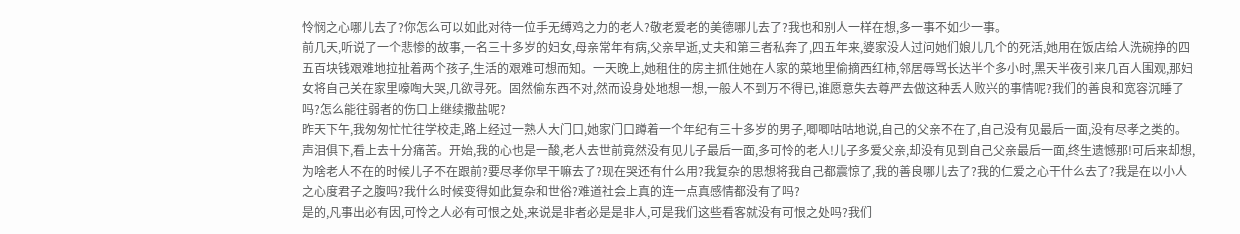怜悯之心哪儿去了?你怎么可以如此对待一位手无缚鸡之力的老人?敬老爱老的美德哪儿去了?我也和别人一样在想,多一事不如少一事。
前几天,听说了一个悲惨的故事,一名三十多岁的妇女,母亲常年有病,父亲早逝,丈夫和第三者私奔了,四五年来,婆家没人过问她们娘儿几个的死活,她用在饭店给人洗碗挣的四五百块钱艰难地拉扯着两个孩子,生活的艰难可想而知。一天晚上,她租住的房主抓住她在人家的菜地里偷摘西红柿,邻居辱骂长达半个多小时,黑天半夜引来几百人围观,那妇女将自己关在家里嚎啕大哭,几欲寻死。固然偷东西不对,然而设身处地想一想,一般人不到万不得已,谁愿意失去尊严去做这种丢人败兴的事情呢?我们的善良和宽容沉睡了吗?怎么能往弱者的伤口上继续撒盐呢?
昨天下午,我匆匆忙忙往学校走,路上经过一熟人大门口,她家门口蹲着一个年纪有三十多岁的男子,唧唧咕咕地说,自己的父亲不在了,自己没有见最后一面,没有尽孝之类的。声泪俱下,看上去十分痛苦。开始,我的心也是一酸,老人去世前竟然没有见儿子最后一面,多可怜的老人!儿子多爱父亲,却没有见到自己父亲最后一面,终生遗憾那!可后来却想,为啥老人不在的时候儿子不在跟前?要尽孝你早干嘛去了?现在哭还有什么用?我复杂的思想将我自己都震惊了,我的善良哪儿去了?我的仁爱之心干什么去了?我是在以小人之心度君子之腹吗?我什么时候变得如此复杂和世俗?难道社会上真的连一点真感情都没有了吗?
是的,凡事出必有因,可怜之人必有可恨之处,来说是非者必是是非人,可是我们这些看客就没有可恨之处吗?我们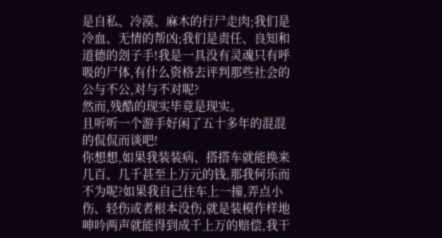是自私、冷漠、麻木的行尸走肉;我们是冷血、无情的帮凶;我们是责任、良知和道德的刽子手!我是一具没有灵魂只有呼吸的尸体,有什么资格去评判那些社会的公与不公,对与不对呢?
然而,残酷的现实毕竟是现实。
且听听一个游手好闲了五十多年的混混的侃侃而谈吧!
你想想,如果我装装病、搭搭车就能换来几百、几千甚至上万元的钱,那我何乐而不为呢?如果我自己往车上一撞,弄点小伤、轻伤或者根本没伤,就是装模作样地呻吟两声就能得到成千上万的赔偿,我干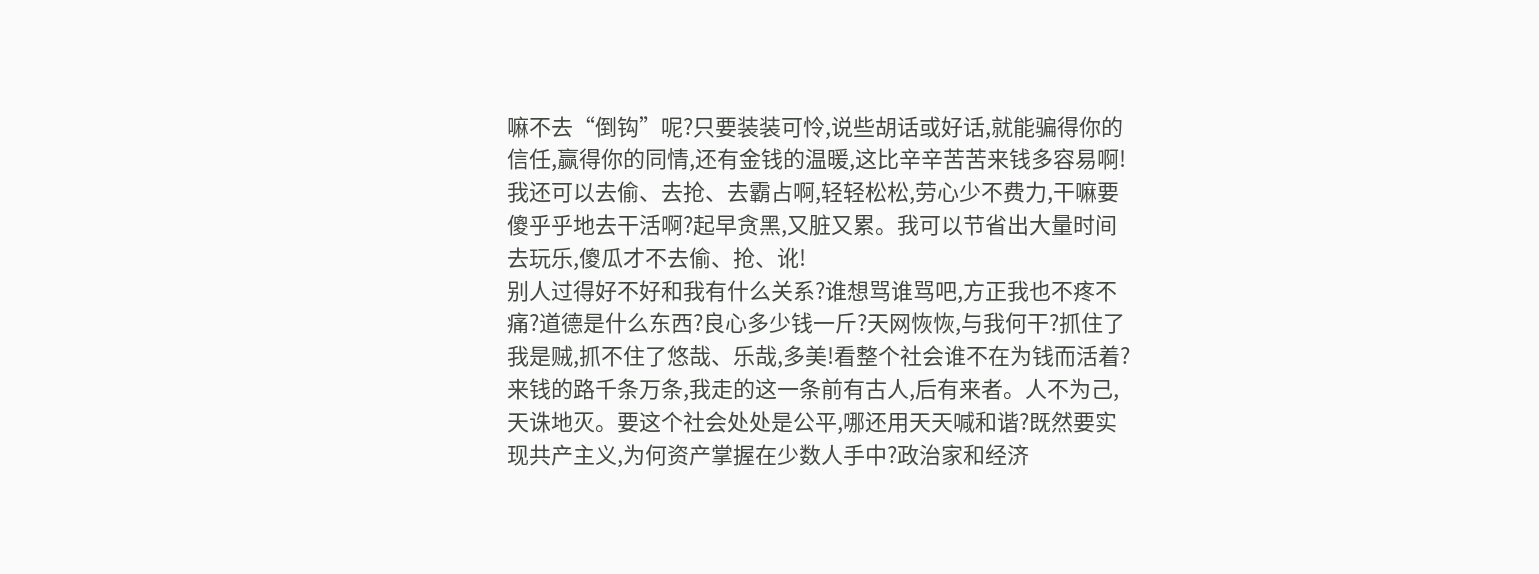嘛不去“倒钩”呢?只要装装可怜,说些胡话或好话,就能骗得你的信任,赢得你的同情,还有金钱的温暖,这比辛辛苦苦来钱多容易啊!我还可以去偷、去抢、去霸占啊,轻轻松松,劳心少不费力,干嘛要傻乎乎地去干活啊?起早贪黑,又脏又累。我可以节省出大量时间去玩乐,傻瓜才不去偷、抢、讹!
别人过得好不好和我有什么关系?谁想骂谁骂吧,方正我也不疼不痛?道德是什么东西?良心多少钱一斤?天网恢恢,与我何干?抓住了我是贼,抓不住了悠哉、乐哉,多美!看整个社会谁不在为钱而活着?来钱的路千条万条,我走的这一条前有古人,后有来者。人不为己,天诛地灭。要这个社会处处是公平,哪还用天天喊和谐?既然要实现共产主义,为何资产掌握在少数人手中?政治家和经济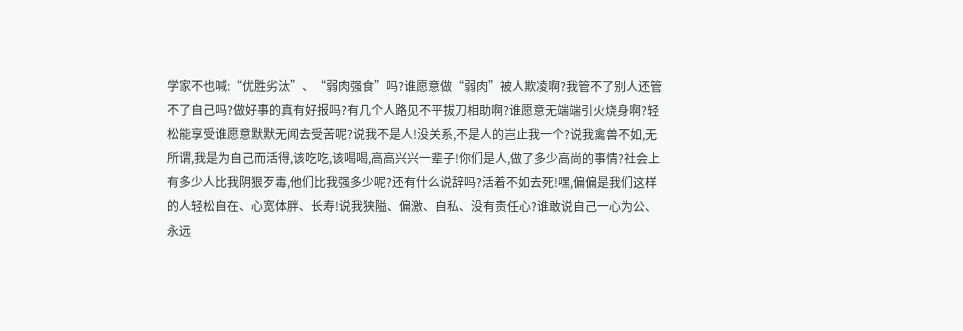学家不也喊:“优胜劣汰”、“弱肉强食”吗?谁愿意做“弱肉”被人欺凌啊?我管不了别人还管不了自己吗?做好事的真有好报吗?有几个人路见不平拔刀相助啊?谁愿意无端端引火烧身啊?轻松能享受谁愿意默默无闻去受苦呢?说我不是人!没关系,不是人的岂止我一个?说我禽兽不如,无所谓,我是为自己而活得,该吃吃,该喝喝,高高兴兴一辈子!你们是人,做了多少高尚的事情?社会上有多少人比我阴狠歹毒,他们比我强多少呢?还有什么说辞吗?活着不如去死!嘿,偏偏是我们这样的人轻松自在、心宽体胖、长寿!说我狭隘、偏激、自私、没有责任心?谁敢说自己一心为公、永远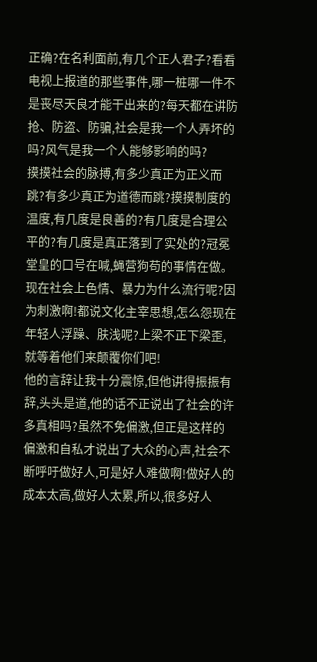正确?在名利面前,有几个正人君子?看看电视上报道的那些事件,哪一桩哪一件不是丧尽天良才能干出来的?每天都在讲防抢、防盗、防骗,社会是我一个人弄坏的吗?风气是我一个人能够影响的吗?
摸摸社会的脉搏,有多少真正为正义而跳?有多少真正为道德而跳?摸摸制度的温度,有几度是良善的?有几度是合理公平的?有几度是真正落到了实处的?冠冕堂皇的口号在喊,蝇营狗苟的事情在做。现在社会上色情、暴力为什么流行呢?因为刺激啊!都说文化主宰思想,怎么怨现在年轻人浮躁、肤浅呢?上梁不正下梁歪,就等着他们来颠覆你们吧!
他的言辞让我十分震惊,但他讲得振振有辞,头头是道,他的话不正说出了社会的许多真相吗?虽然不免偏激,但正是这样的偏激和自私才说出了大众的心声,社会不断呼吁做好人,可是好人难做啊!做好人的成本太高,做好人太累,所以,很多好人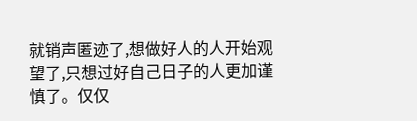就销声匿迹了,想做好人的人开始观望了,只想过好自己日子的人更加谨慎了。仅仅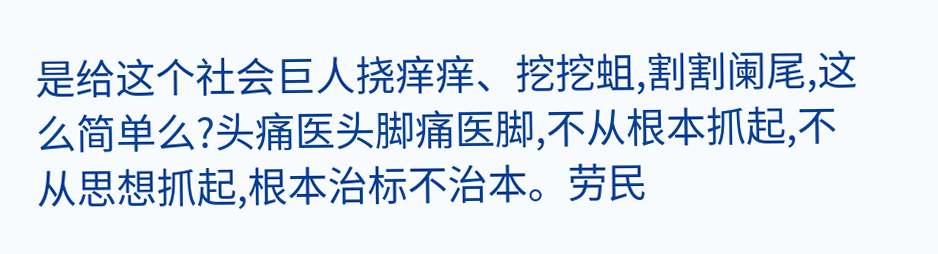是给这个社会巨人挠痒痒、挖挖蛆,割割阑尾,这么简单么?头痛医头脚痛医脚,不从根本抓起,不从思想抓起,根本治标不治本。劳民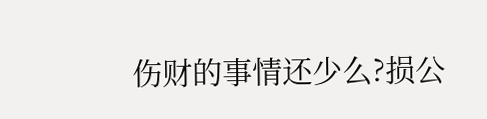伤财的事情还少么?损公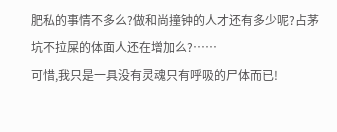肥私的事情不多么?做和尚撞钟的人才还有多少呢?占茅坑不拉屎的体面人还在增加么?……
可惜,我只是一具没有灵魂只有呼吸的尸体而已!